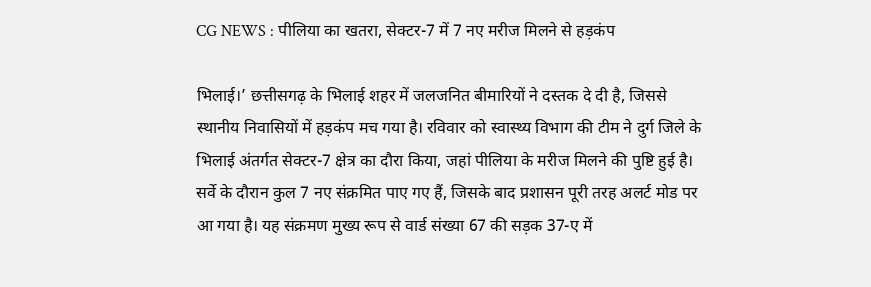CG NEWS : पीलिया का खतरा, सेक्टर-7 में 7 नए मरीज मिलने से हड़कंप

भिलाई।’ छत्तीसगढ़ के भिलाई शहर में जलजनित बीमारियों ने दस्तक दे दी है, जिससे स्थानीय निवासियों में हड़कंप मच गया है। रविवार को स्वास्थ्य विभाग की टीम ने दुर्ग जिले के भिलाई अंतर्गत सेक्टर-7 क्षेत्र का दौरा किया, जहां पीलिया के मरीज मिलने की पुष्टि हुई है। सर्वे के दौरान कुल 7 नए संक्रमित पाए गए हैं, जिसके बाद प्रशासन पूरी तरह अलर्ट मोड पर आ गया है। यह संक्रमण मुख्य रूप से वार्ड संख्या 67 की सड़क 37-ए में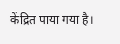केंद्रित पाया गया है।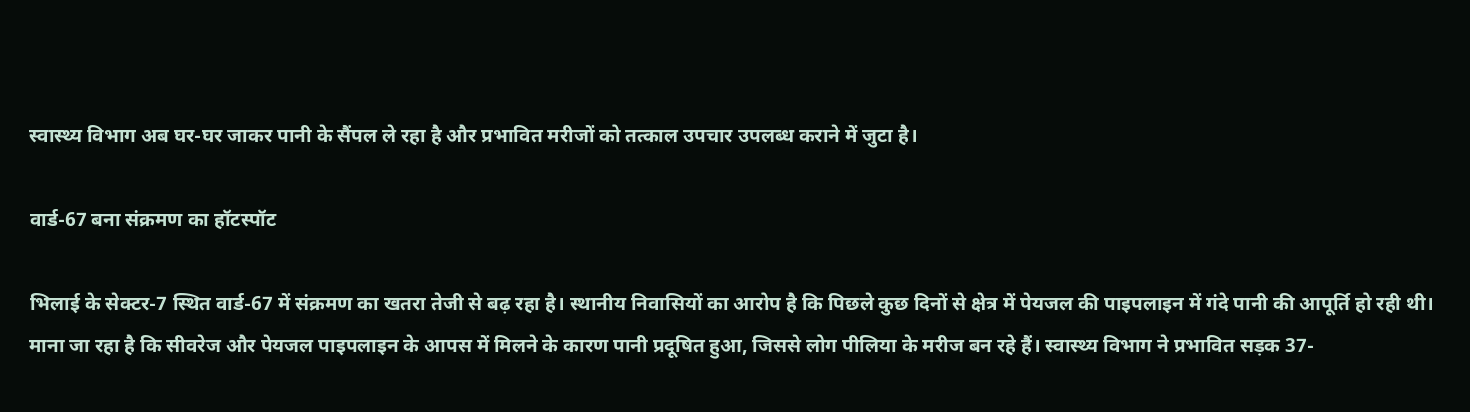स्वास्थ्य विभाग अब घर-घर जाकर पानी के सैंपल ले रहा है और प्रभावित मरीजों को तत्काल उपचार उपलब्ध कराने में जुटा है।

वार्ड-67 बना संक्रमण का हॉटस्पॉट

भिलाई के सेक्टर-7 स्थित वार्ड-67 में संक्रमण का खतरा तेजी से बढ़ रहा है। स्थानीय निवासियों का आरोप है कि पिछले कुछ दिनों से क्षेत्र में पेयजल की पाइपलाइन में गंदे पानी की आपूर्ति हो रही थी। माना जा रहा है कि सीवरेज और पेयजल पाइपलाइन के आपस में मिलने के कारण पानी प्रदूषित हुआ, जिससे लोग पीलिया के मरीज बन रहे हैं। स्वास्थ्य विभाग ने प्रभावित सड़क 37-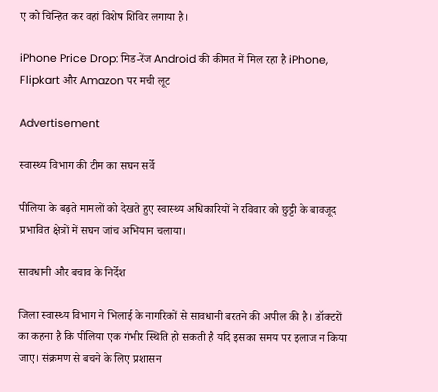ए को चिन्हित कर वहां विशेष शिविर लगाया है।

iPhone Price Drop: मिड-रेंज Android की कीमत में मिल रहा है iPhone, Flipkart और Amazon पर मची लूट

Advertisement

स्वास्थ्य विभाग की टीम का सघन सर्वे

पीलिया के बढ़ते मामलों को देखते हुए स्वास्थ्य अधिकारियों ने रविवार को छुट्टी के बावजूद प्रभावित क्षेत्रों में सघन जांच अभियान चलाया।

सावधानी और बचाव के निर्देश

जिला स्वास्थ्य विभाग ने भिलाई के नागरिकों से सावधानी बरतने की अपील की है। डॉक्टरों का कहना है कि पीलिया एक गंभीर स्थिति हो सकती है यदि इसका समय पर इलाज न किया जाए। संक्रमण से बचने के लिए प्रशासन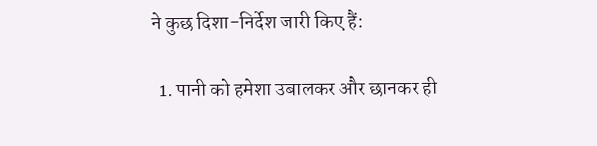ने कुछ दिशा-निर्देश जारी किए हैं:

  1. पानी को हमेशा उबालकर और छानकर ही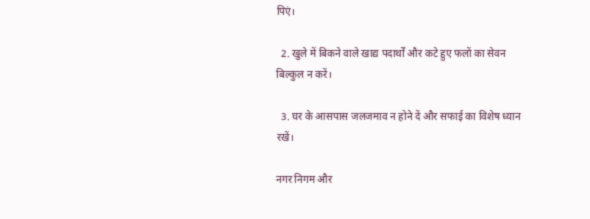पिएं।

  2. खुले में बिकने वाले खाद्य पदार्थों और कटे हुए फलों का सेवन बिल्कुल न करें।

  3. घर के आसपास जलजमाव न होने दें और सफाई का विशेष ध्यान रखें।

नगर निगम और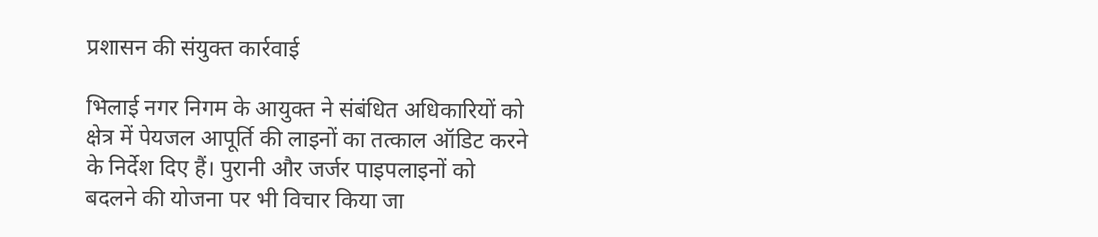प्रशासन की संयुक्त कार्रवाई

भिलाई नगर निगम के आयुक्त ने संबंधित अधिकारियों को क्षेत्र में पेयजल आपूर्ति की लाइनों का तत्काल ऑडिट करने के निर्देश दिए हैं। पुरानी और जर्जर पाइपलाइनों को बदलने की योजना पर भी विचार किया जा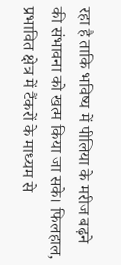रहा है ताकि भविष्य में पीलिया के मरीज बढ़ने की संभावना को खत्म किया जा सके। फिलहाल, प्रभावित क्षेत्र में टैंकरों के माध्यम से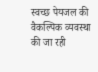स्वच्छ पेयजल की वैकल्पिक व्यवस्था की जा रही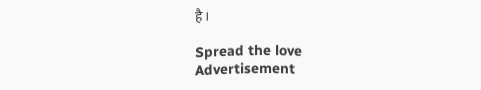है।

Spread the love
Advertisement